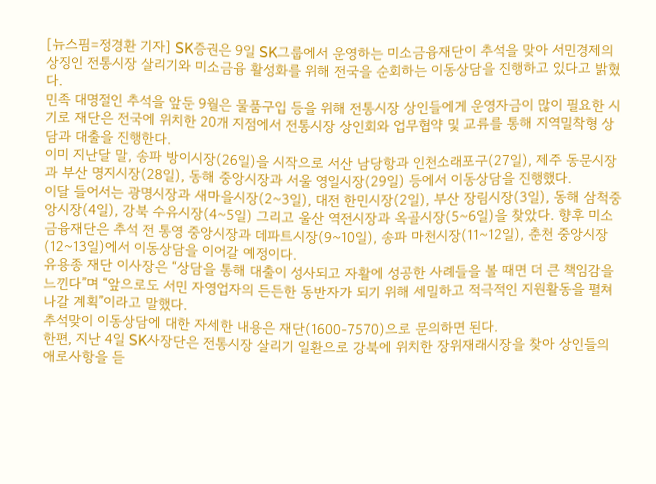[뉴스핌=정경환 기자] SK증권은 9일 SK그룹에서 운영하는 미소금융재단이 추석을 맞아 서민경제의 상징인 전통시장 살리기와 미소금융 활성화를 위해 전국을 순회하는 이동상담을 진행하고 있다고 밝혔다.
민족 대명절인 추석을 앞둔 9월은 물품구입 등을 위해 전통시장 상인들에게 운영자금이 많이 필요한 시기로 재단은 전국에 위치한 20개 지점에서 전통시장 상인회와 업무협약 및 교류를 통해 지역밀착형 상담과 대출을 진행한다.
이미 지난달 말, 송파 방이시장(26일)을 시작으로 서산 남당항과 인천소래포구(27일), 제주 동문시장과 부산 명지시장(28일), 동해 중앙시장과 서울 영일시장(29일) 등에서 이동상담을 진행했다.
이달 들어서는 광명시장과 새마을시장(2~3일), 대전 한민시장(2일), 부산 장림시장(3일), 동해 삼척중앙시장(4일), 강북 수유시장(4~5일) 그리고 울산 역전시장과 옥골시장(5~6일)을 찾았다. 향후 미소금융재단은 추석 전 통영 중앙시장과 데파트시장(9~10일), 송파 마천시장(11~12일), 춘천 중앙시장(12~13일)에서 이동상담을 이어갈 예정이다.
유용종 재단 이사장은 “상담을 통해 대출이 성사되고 자활에 성공한 사례들을 볼 때면 더 큰 책임감을 느낀다”며 “앞으로도 서민 자영업자의 든든한 동반자가 되기 위해 세밀하고 적극적인 지원활동을 펼쳐 나갈 계획”이라고 말했다.
추석맞이 이동상담에 대한 자세한 내용은 재단(1600-7570)으로 문의하면 된다.
한편, 지난 4일 SK사장단은 전통시장 살리기 일환으로 강북에 위치한 장위재래시장을 찾아 상인들의 애로사항을 듣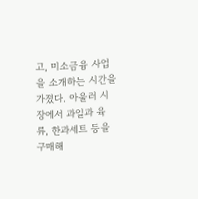고, 미소금융 사업을 소개하는 시간을 가졌다. 아울러 시장에서 과일과 육류, 한과세트 등을 구매해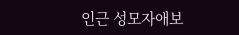인근 성모자애보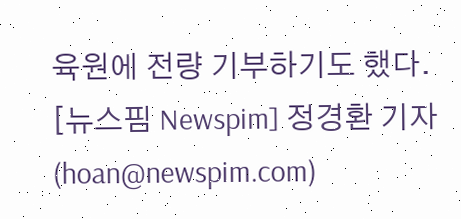육원에 전량 기부하기도 했다.
[뉴스핌 Newspim] 정경환 기자 (hoan@newspim.com)